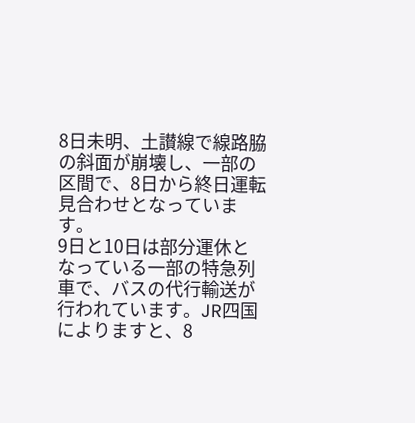8日未明、土讃線で線路脇の斜面が崩壊し、一部の区間で、8日から終日運転見合わせとなっています。
9日と10日は部分運休となっている一部の特急列車で、バスの代行輸送が行われています。JR四国によりますと、8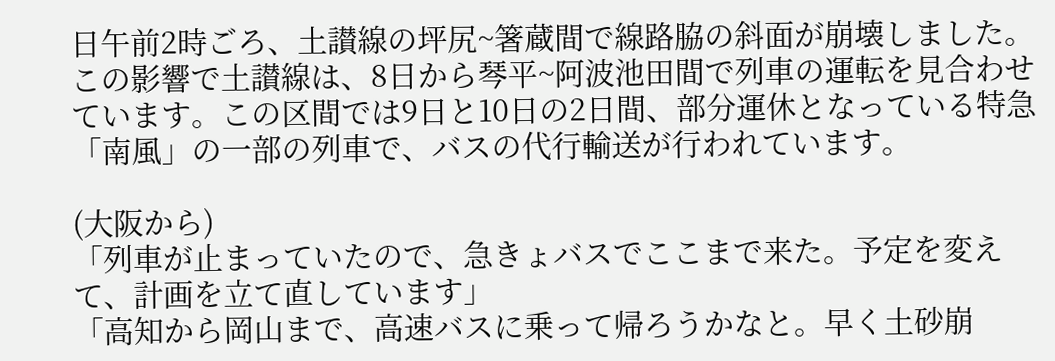日午前2時ごろ、土讃線の坪尻~箸蔵間で線路脇の斜面が崩壊しました。この影響で土讃線は、8日から琴平~阿波池田間で列車の運転を見合わせています。この区間では9日と10日の2日間、部分運休となっている特急「南風」の一部の列車で、バスの代行輸送が行われています。

(大阪から)
「列車が止まっていたので、急きょバスでここまで来た。予定を変えて、計画を立て直しています」
「高知から岡山まで、高速バスに乗って帰ろうかなと。早く土砂崩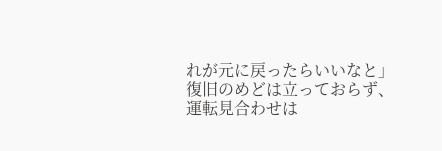れが元に戻ったらいいなと」
復旧のめどは立っておらず、運転見合わせは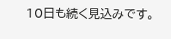10日も続く見込みです。